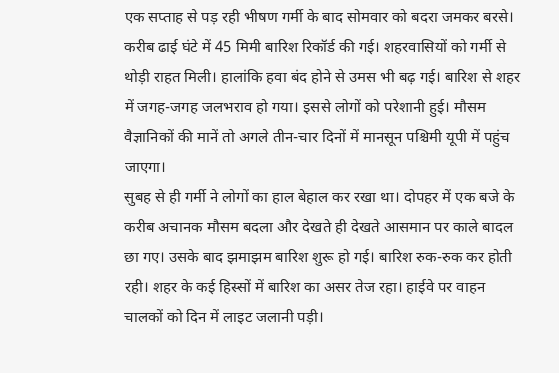एक सप्ताह से पड़ रही भीषण गर्मी के बाद सोमवार को बदरा जमकर बरसे। करीब ढाई घंटे में 45 मिमी बारिश रिकॉर्ड की गई। शहरवासियों को गर्मी से थोड़ी राहत मिली। हालांकि हवा बंद होने से उमस भी बढ़ गई। बारिश से शहर में जगह-जगह जलभराव हो गया। इससे लोगों को परेशानी हुई। मौसम वैज्ञानिकों की मानें तो अगले तीन-चार दिनों में मानसून पश्चिमी यूपी में पहुंच जाएगा।
सुबह से ही गर्मी ने लोगों का हाल बेहाल कर रखा था। दोपहर में एक बजे के करीब अचानक मौसम बदला और देखते ही देखते आसमान पर काले बादल छा गए। उसके बाद झमाझम बारिश शुरू हो गई। बारिश रुक-रुक कर होती रही। शहर के कई हिस्सों में बारिश का असर तेज रहा। हाईवे पर वाहन चालकों को दिन में लाइट जलानी पड़ी।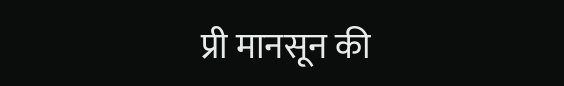प्री मानसून की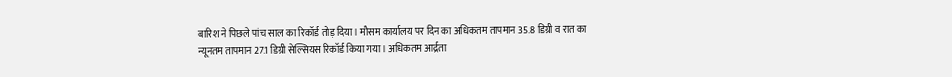बारिश ने पिछले पांच साल का रिकॉर्ड तोड़ दिया। मौसम कार्यालय पर दिन का अधिकतम तापमान 35.8 डिग्री व रात का न्यूनतम तापमान 27.1 डिग्री सेल्सियस रिकॉर्ड किया गया। अधिकतम आर्द्रता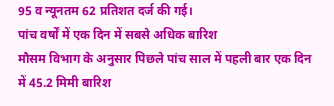95 व न्यूनतम 62 प्रतिशत दर्ज की गई।
पांच वर्षों में एक दिन में सबसे अधिक बारिश
मौसम विभाग के अनुसार पिछले पांच साल में पहली बार एक दिन में 45.2 मिमी बारिश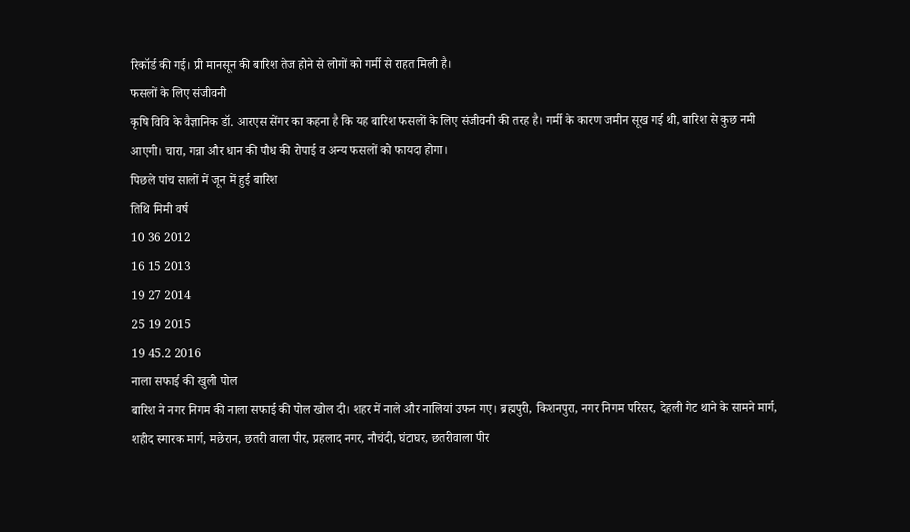रिकॉर्ड की गई। प्री मानसून की बारिश तेज होने से लोगों को गर्मी से राहत मिली है।
फसलों के लिए संजीवनी
कृषि विवि के वैज्ञानिक डॉ. आरएस सेंगर का कहना है कि यह बारिश फसलों के लिए संजीवनी की तरह है। गर्मी के कारण जमीन सूख गई थी, बारिश से कुछ नमी आएगी। चारा, गन्ना और धान की पौध की रोपाई व अन्य फसलों को फायदा होगा।
पिछले पांच सालों में जून में हुई बारिश
तिथि मिमी वर्ष
10 36 2012
16 15 2013
19 27 2014
25 19 2015
19 45.2 2016
नाला सफाई की खुली पोल
बारिश ने नगर निगम की नाला सफाई की पोल खोल दी। शहर में नाले और नालियां उफन गए। ब्रह्मपुरी, किशनपुरा, नगर निगम परिसर, देहली गेट थाने के सामने मार्ग, शहीद स्मारक मार्ग, मछेरान, छतरी वाला पीर, प्रहलाद नगर, नौचंदी, घंटाघर, छतरीवाला पीर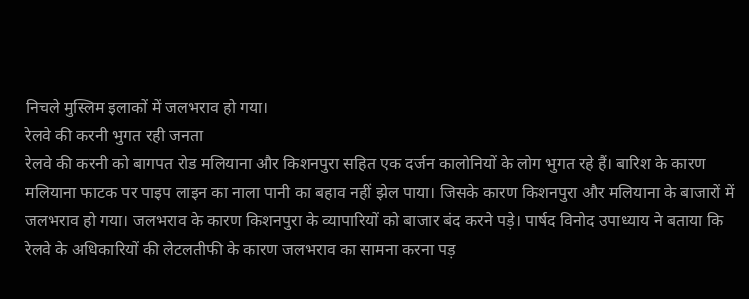निचले मुस्लिम इलाकों में जलभराव हो गया।
रेलवे की करनी भुगत रही जनता
रेलवे की करनी को बागपत रोड मलियाना और किशनपुरा सहित एक दर्जन कालोनियों के लोग भुगत रहे हैं। बारिश के कारण मलियाना फाटक पर पाइप लाइन का नाला पानी का बहाव नहीं झेल पाया। जिसके कारण किशनपुरा और मलियाना के बाजारों में जलभराव हो गया। जलभराव के कारण किशनपुरा के व्यापारियों को बाजार बंद करने पड़े। पार्षद विनोद उपाध्याय ने बताया कि रेलवे के अधिकारियों की लेटलतीफी के कारण जलभराव का सामना करना पड़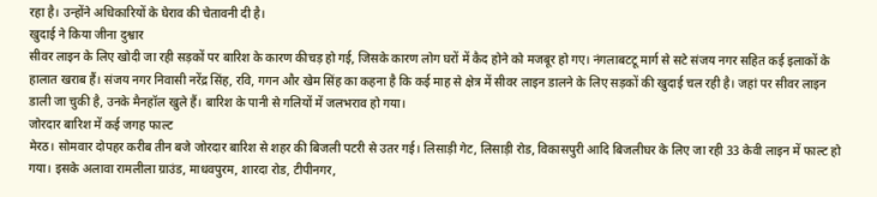रहा है। उन्होंने अधिकारियों के घेराव की चेतावनी दी है।
खुदाई ने किया जीना दुश्वार
सीवर लाइन के लिए खोदी जा रही सड़कों पर बारिश के कारण कीचड़ हो गई, जिसके कारण लोग घरों में कैद होने को मजबूर हो गए। नंगलाबटटू मार्ग से सटे संजय नगर सहित कई इलाकों के हालात खराब हैं। संजय नगर निवासी नरेंद्र सिंह, रवि, गगन और खेम सिंह का कहना है कि कई माह से क्षेत्र में सीवर लाइन डालने के लिए सड़कों की खुदाई चल रही है। जहां पर सीवर लाइन डाली जा चुकी है, उनके मैनहॉल खुले हैं। बारिश के पानी से गलियों में जलभराव हो गया।
जोरदार बारिश में कई जगह फाल्ट
मेरठ। सोमवार दोपहर करीब तीन बजे जोरदार बारिश से शहर की बिजली पटरी से उतर गई। लिसाड़ी गेट, लिसाड़ी रोड, विकासपुरी आदि बिजलीघर के लिए जा रही 33 केवी लाइन में फाल्ट हो गया। इसके अलावा रामलीला ग्राउंड, माधवपुरम, शारदा रोड, टीपीनगर,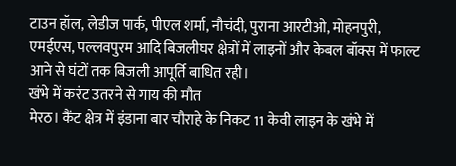टाउन हॉल, लेडीज पार्क, पीएल शर्मा, नौचंदी, पुराना आरटीओ, मोहनपुरी, एमईएस, पल्लवपुरम आदि बिजलीघर क्षेत्रों में लाइनों और केबल बॉक्स में फाल्ट आने से घंटों तक बिजली आपूर्ति बाधित रही।
खंभे में करंट उतरने से गाय की मौत
मेरठ। कैंट क्षेत्र में इंडाना बार चौराहे के निकट 11 केवी लाइन के खंभे में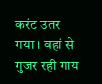करंट उतर गया। वहां से गुजर रही गाय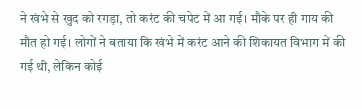ने खंभे से खुद को रगड़ा, तो करंट की चपेट में आ गई। मौके पर ही गाय की मौत हो गई। लोगों ने बताया कि खंभे में करंट आने की शिकायत विभाग में की गई थी, लेकिन कोई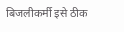बिजलीकर्मी इसे ठीक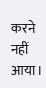करने नहीं आया।